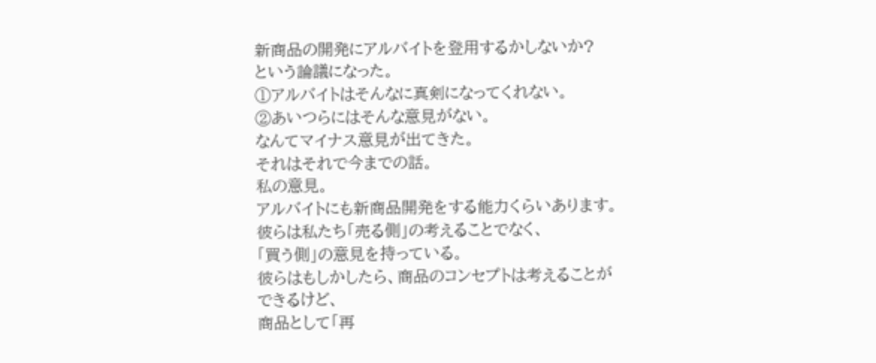新商品の開発にアルバイトを登用するかしないか?
という論議になった。
①アルバイトはそんなに真剣になってくれない。
②あいつらにはそんな意見がない。
なんてマイナス意見が出てきた。
それはそれで今までの話。
私の意見。
アルバイトにも新商品開発をする能力くらいあります。
彼らは私たち「売る側」の考えることでなく、
「買う側」の意見を持っている。
彼らはもしかしたら、商品のコンセプトは考えることができるけど、
商品として「再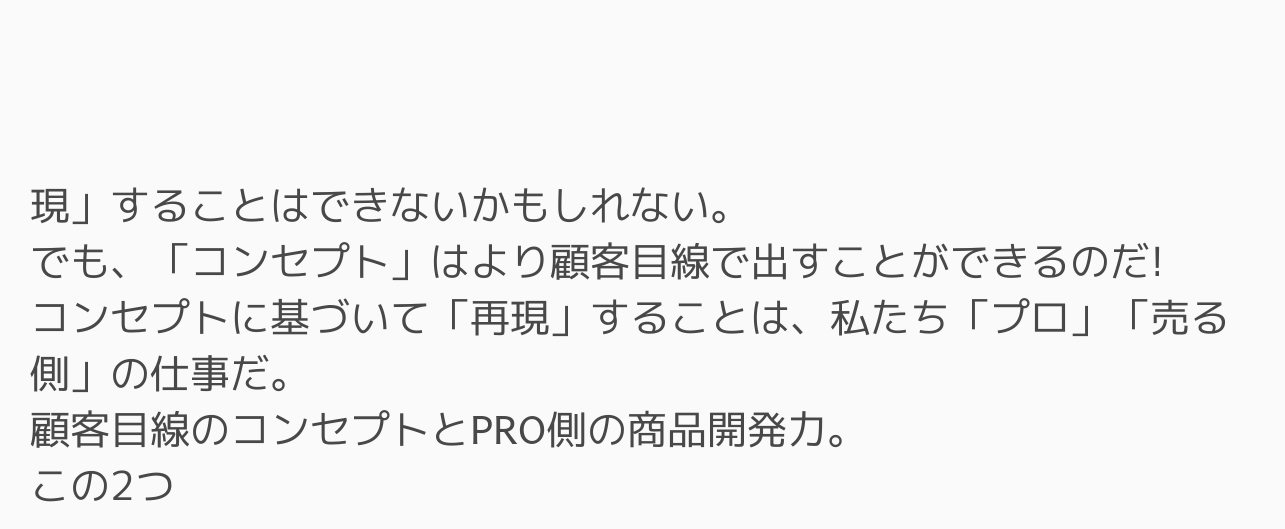現」することはできないかもしれない。
でも、「コンセプト」はより顧客目線で出すことができるのだ!
コンセプトに基づいて「再現」することは、私たち「プロ」「売る側」の仕事だ。
顧客目線のコンセプトとPRO側の商品開発力。
この2つ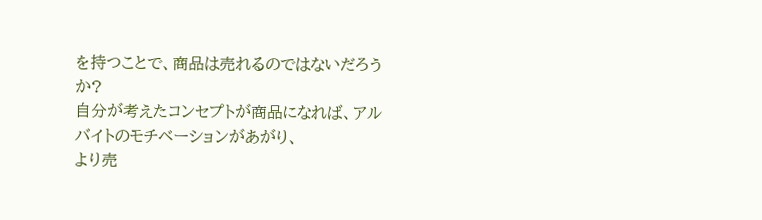を持つことで、商品は売れるのではないだろうか?
自分が考えたコンセプトが商品になれば、アルバイトのモチベーションがあがり、
より売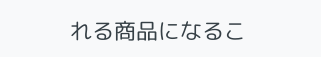れる商品になるこ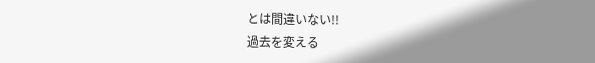とは間違いない!!
過去を変える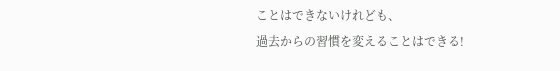ことはできないけれども、
過去からの習慣を変えることはできる!